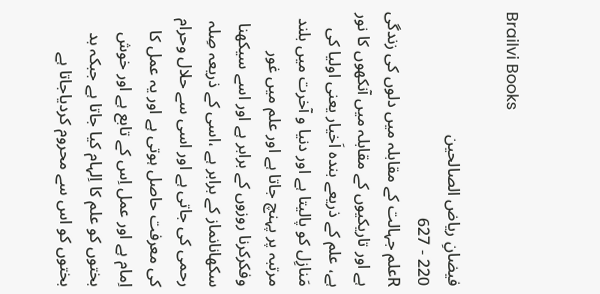Brailvi Books

فیضانِ ریاض الصالحین
220 - 627
Rعلم جہالت کے مقابلہ میں دلوں کی زندگی ہے اور تاریکیوں کے مقابلہ میں آنکھوں کا نور ہے، علم کے ذریعے بندہ اَخیار یعنی اولیا کی مَنازِل کو پالیتا ہے اور دنیا و آخرت میں بلند مرتبہ پر پہنچ جاتا ہے اور علم میں غور وفکرکرنا روزوں کے برابر ہے اور اسے سیکھنا سکھانانماز کے برابر ہے ،اسی کے ذریعہ صِلہ رحمی کی جاتی ہے اور اسی سے حلال وحرام کی معرفت حاصل ہوتی ہے اور یہ عمل کا اِمام ہے اور عمل اِس کے تابع ہے اور خوش بختوں کو علم کا اِلہام کیا جاتا ہے جبکہ بد بختوں کو اس سے محروم کردیاجاتا ہے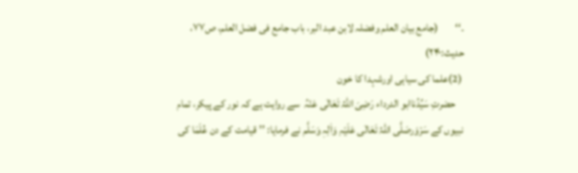۔‘‘        (جامع بیان العلم وفضلہ لابن عبد البر، باب جامع فی فضل العلم، ص۷۷، حدیث:۲۴۰)
 (2)علما کی سیاہی اورشہدا کا خون
    حضرتِ سَیِّدُناابو الدرداء رَضِیَ اللہُ تَعَالٰی عَنْہُ  سے روایت ہے کہ نور کے پیکر، تمام نبیوں کے سَرْوَرصَلَّی اللہُ تَعَالٰی عَلَیْہِ وَاٰلِہٖ وَسَلَّم نے فرمایا: ’’قیامت کے دن عُلَمَا کی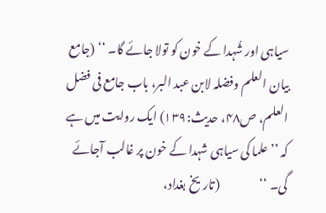سیاہی اور شُہدا کے خون کو تولا جائے گا۔ ‘‘ (جامع بیان العلم وفضلہ لابن عبد البر، باب جامع فی فضل العلم، ص۴۸، حدیث:۱۳۹) ایک روایت میں ہے کہ ’’ علما کی سیاہی شہدا کے خون پر غالب آجائے گی۔ ‘‘                 (تاریخ بغداد،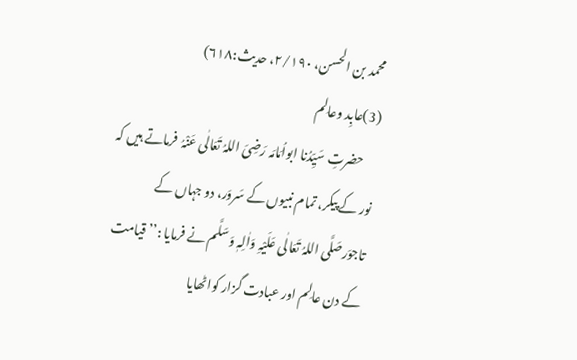محمد بن الحسن، ۲/۱۹۰، حدیث:۶۱۸)
(3)عابِد وعالِم
     حضرتِ سَیِّدُنا ابواُمَامَہ رَضِیَ اللہُ تَعَالٰی عَنْہُ  فرماتے ہیں کہ نور کے پیکر، تمام نبیوں کے سَروَر، دو جہاں کے تاجوَرصَلَّی اللہُ تَعَالٰی عَلَیْہِ وَاٰلِہٖ وَسَلَّم نے فرمایا :’’ قیامت کے دن عالِم اور عبادت گزار کواٹھایا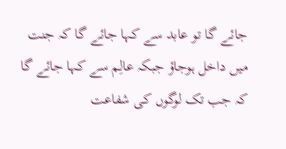جائے گا تو عابد سے کہا جائے گا کہ جنت میں داخل ہوجاؤ جبکہ عالِم سے کہا جائے گا کہ جب تک لوگوں کی شفاعت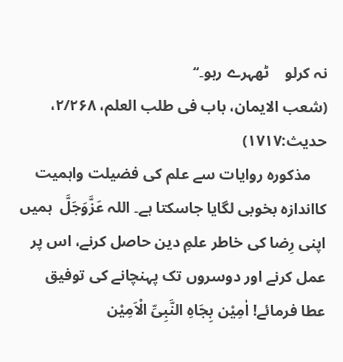نہ کرلو    ٹھہرے رہو۔‘‘
(شعب الایمان، باب فی طلب العلم، ۲/۲۶۸، حدیث:۱۷۱۷)
    مذکورہ روایات سے علم کی فضیلت واہمیت کااندازہ بخوبی لگایا جاسکتا ہے۔ اللہ عَزَّوَجَلَّ  ہمیں اپنی رِضا کی خاطر علمِ دین حاصل کرنے، اس پر عمل کرنے اور دوسروں تک پہنچانے کی توفیق عطا فرمائے! اٰمِیْن بِجَاہِ النَّبِیِّ الْاَمِیْن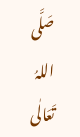صَلَّی اللہُ تَعَالٰی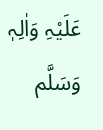عَلَیْہِ وَاٰلِہٖ وَسَلَّم